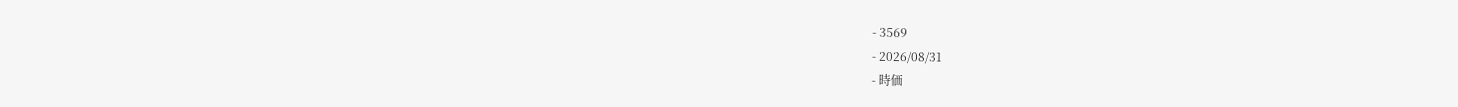- 3569
- 2026/08/31
- 時価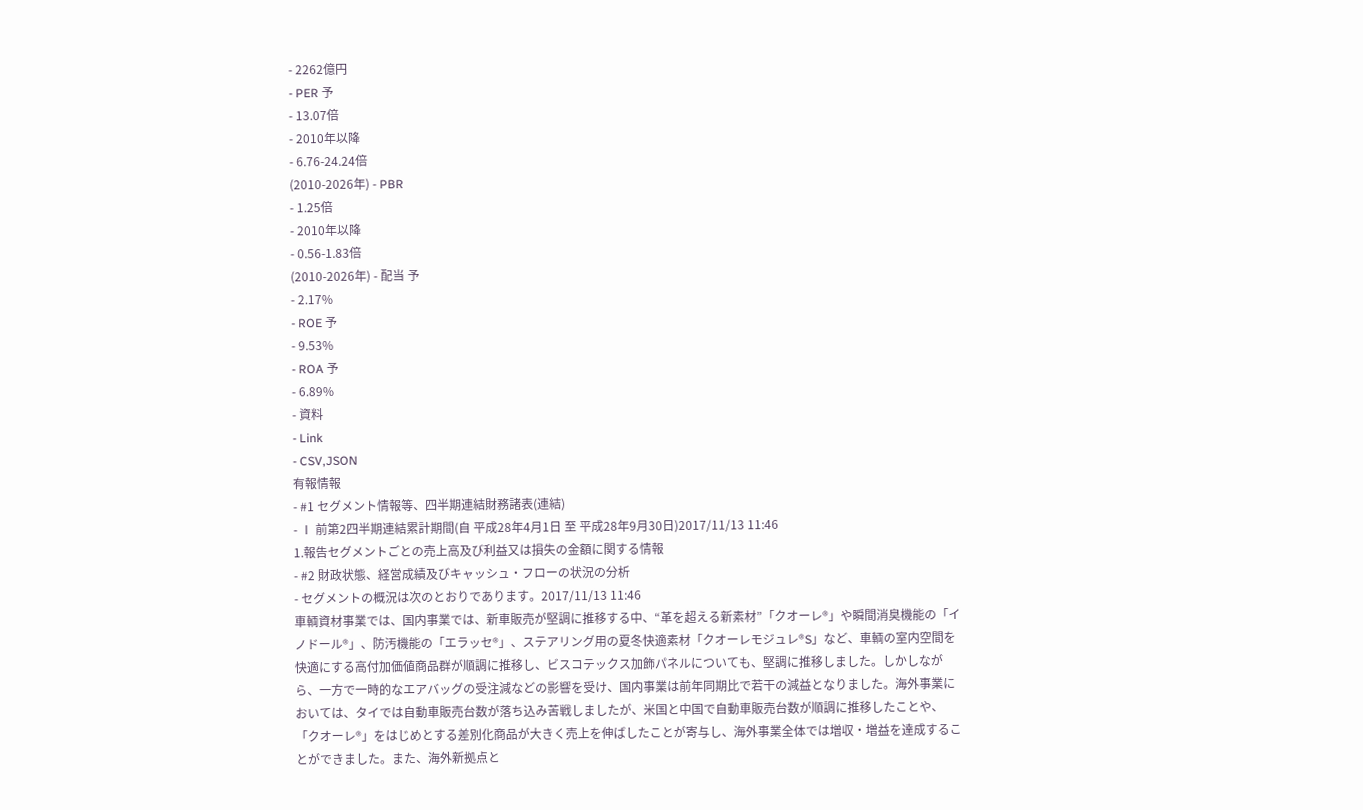- 2262億円
- PER 予
- 13.07倍
- 2010年以降
- 6.76-24.24倍
(2010-2026年) - PBR
- 1.25倍
- 2010年以降
- 0.56-1.83倍
(2010-2026年) - 配当 予
- 2.17%
- ROE 予
- 9.53%
- ROA 予
- 6.89%
- 資料
- Link
- CSV,JSON
有報情報
- #1 セグメント情報等、四半期連結財務諸表(連結)
- Ⅰ 前第2四半期連結累計期間(自 平成28年4月1日 至 平成28年9月30日)2017/11/13 11:46
1.報告セグメントごとの売上高及び利益又は損失の金額に関する情報
- #2 財政状態、経営成績及びキャッシュ・フローの状況の分析
- セグメントの概況は次のとおりであります。2017/11/13 11:46
車輌資材事業では、国内事業では、新車販売が堅調に推移する中、“革を超える新素材”「クオーレ®」や瞬間消臭機能の「イノドール®」、防汚機能の「エラッセ®」、ステアリング用の夏冬快適素材「クオーレモジュレ®S」など、車輌の室内空間を快適にする高付加価値商品群が順調に推移し、ビスコテックス加飾パネルについても、堅調に推移しました。しかしながら、一方で一時的なエアバッグの受注減などの影響を受け、国内事業は前年同期比で若干の減益となりました。海外事業においては、タイでは自動車販売台数が落ち込み苦戦しましたが、米国と中国で自動車販売台数が順調に推移したことや、「クオーレ®」をはじめとする差別化商品が大きく売上を伸ばしたことが寄与し、海外事業全体では増収・増益を達成することができました。また、海外新拠点と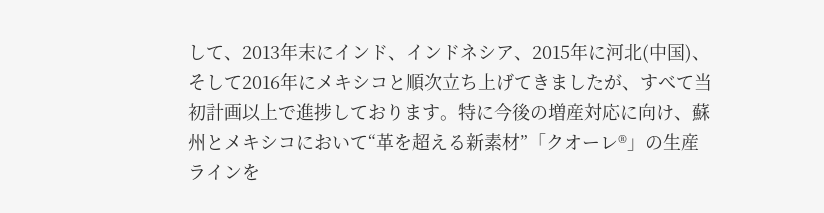して、2013年末にインド、インドネシア、2015年に河北(中国)、そして2016年にメキシコと順次立ち上げてきましたが、すべて当初計画以上で進捗しております。特に今後の増産対応に向け、蘇州とメキシコにおいて“革を超える新素材”「クオーレ®」の生産ラインを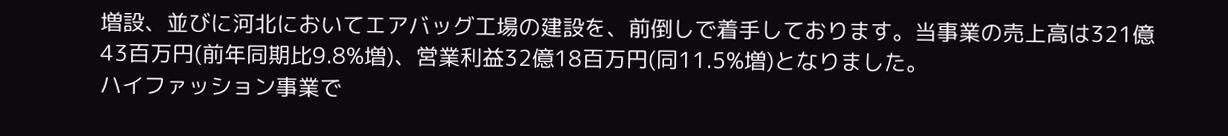増設、並びに河北においてエアバッグ工場の建設を、前倒しで着手しております。当事業の売上高は321億43百万円(前年同期比9.8%増)、営業利益32億18百万円(同11.5%増)となりました。
ハイファッション事業で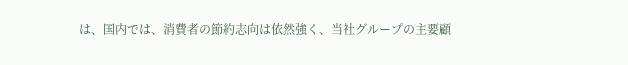は、国内では、消費者の節約志向は依然強く、当社グループの主要顧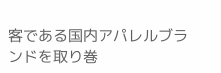客である国内アパレルブランドを取り巻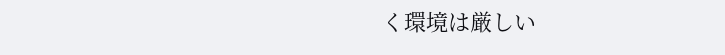く環境は厳しい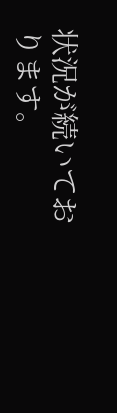状況が続いております。